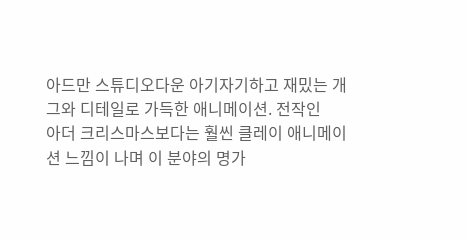아드만 스튜디오다운 아기자기하고 재밌는 개그와 디테일로 가득한 애니메이션. 전작인
아더 크리스마스보다는 훨씬 클레이 애니메이션 느낌이 나며 이 분야의 명가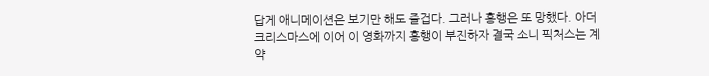답게 애니메이션은 보기만 해도 즐겁다. 그러나 흥행은 또 망했다. 아더 크리스마스에 이어 이 영화까지 흥행이 부진하자 결국 소니 픽처스는 계약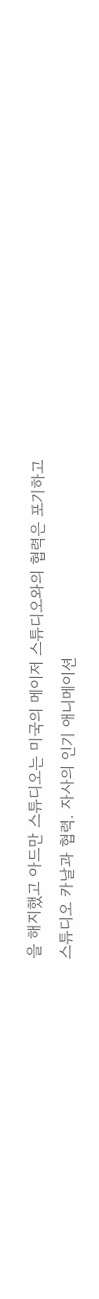을 해지했고 아드만 스튜디오는 미국의 메이저 스튜디오와의 협력은 포기하고
스튜디오 카날과 협력. 자사의 인기 애니메이션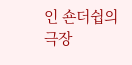인 숀더쉽의 극장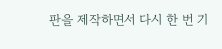판을 제작하면서 다시 한 번 기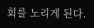회를 노리게 된다.